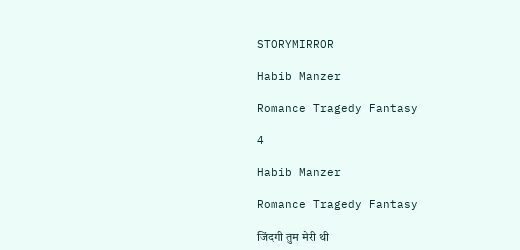STORYMIRROR

Habib Manzer

Romance Tragedy Fantasy

4

Habib Manzer

Romance Tragedy Fantasy

जिंदगी तुम मेरी थी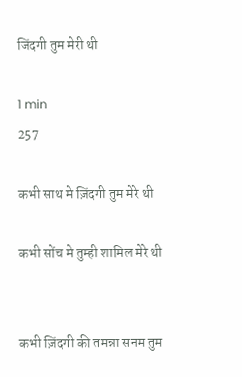जिंदगी तुम मेरी थी

1 min
257

कभी साथ मे ज़िंदगी तुम मेरे थी

कभी सोंच मे तुम्ही शामिल मेरे थी


कभी ज़िंदगी की तमन्ना सनम तुम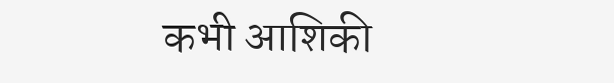कभी आशिकी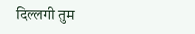दिल्लगी तुम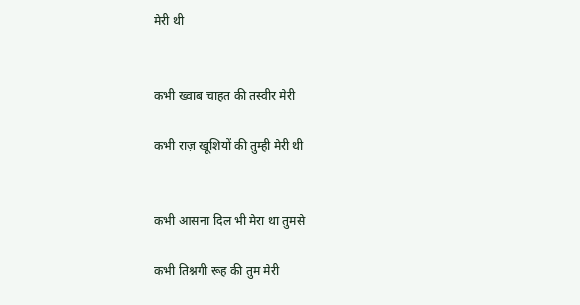मेरी थी


कभी ख्वाब चाहत की तस्वीर मेरी

कभी राज़ खूशियों की तुम्ही मेरी थी


कभी आसना दिल भी मेरा था तुमसे

कभी तिश्नगी रूह की तुम मेरी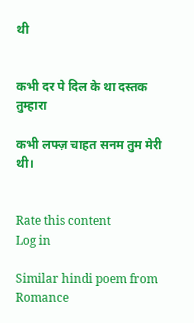थी


कभी दर पे दिल के था दस्तक तुम्हारा

कभी लफ्ज़ चाहत सनम तुम मेरी थी।


Rate this content
Log in

Similar hindi poem from Romance